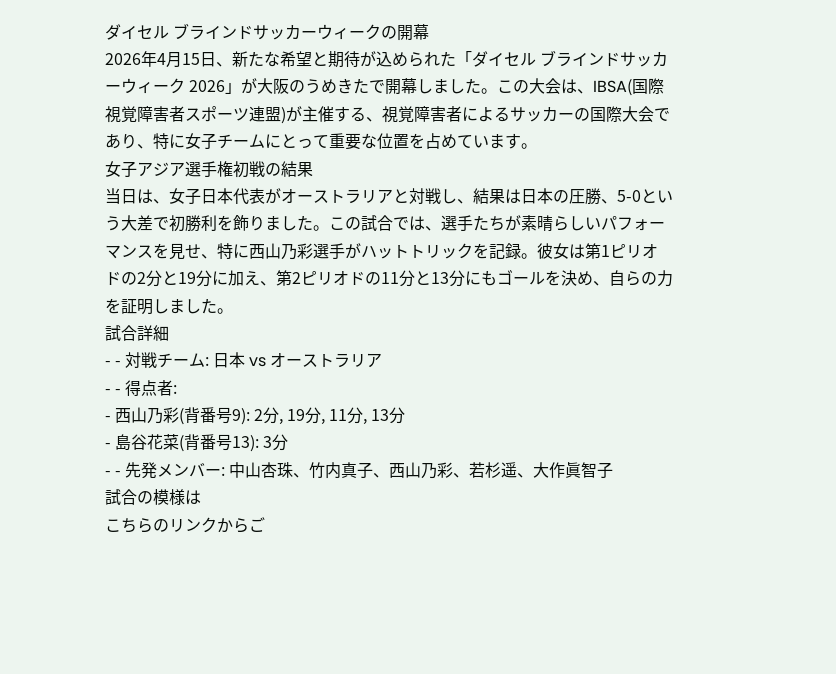ダイセル ブラインドサッカーウィークの開幕
2026年4月15日、新たな希望と期待が込められた「ダイセル ブラインドサッカーウィーク 2026」が大阪のうめきたで開幕しました。この大会は、IBSA(国際視覚障害者スポーツ連盟)が主催する、視覚障害者によるサッカーの国際大会であり、特に女子チームにとって重要な位置を占めています。
女子アジア選手権初戦の結果
当日は、女子日本代表がオーストラリアと対戦し、結果は日本の圧勝、5-0という大差で初勝利を飾りました。この試合では、選手たちが素晴らしいパフォーマンスを見せ、特に西山乃彩選手がハットトリックを記録。彼女は第1ピリオドの2分と19分に加え、第2ピリオドの11分と13分にもゴールを決め、自らの力を証明しました。
試合詳細
- - 対戦チーム: 日本 vs オーストラリア
- - 得点者:
- 西山乃彩(背番号9): 2分, 19分, 11分, 13分
- 島谷花菜(背番号13): 3分
- - 先発メンバー: 中山杏珠、竹内真子、西山乃彩、若杉遥、大作眞智子
試合の模様は
こちらのリンクからご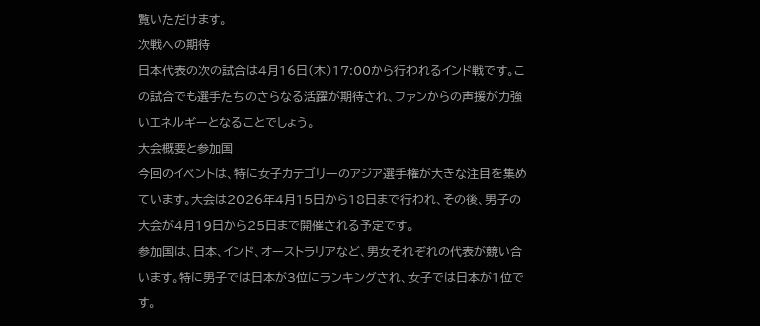覧いただけます。
次戦への期待
日本代表の次の試合は4月16日(木)17:00から行われるインド戦です。この試合でも選手たちのさらなる活躍が期待され、ファンからの声援が力強いエネルギーとなることでしょう。
大会概要と参加国
今回のイベントは、特に女子カテゴリーのアジア選手権が大きな注目を集めています。大会は2026年4月15日から18日まで行われ、その後、男子の大会が4月19日から25日まで開催される予定です。
参加国は、日本、インド、オーストラリアなど、男女それぞれの代表が競い合います。特に男子では日本が3位にランキングされ、女子では日本が1位です。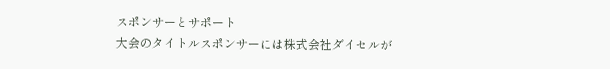スポンサーとサポート
大会のタイトルスポンサーには株式会社ダイセルが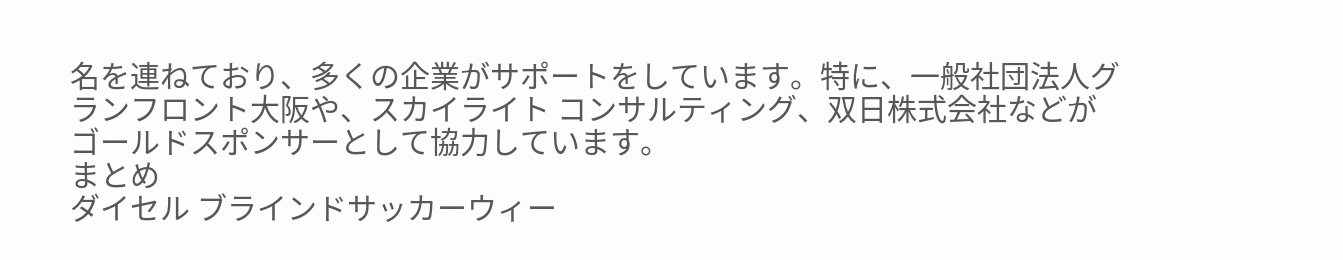名を連ねており、多くの企業がサポートをしています。特に、一般社団法人グランフロント大阪や、スカイライト コンサルティング、双日株式会社などがゴールドスポンサーとして協力しています。
まとめ
ダイセル ブラインドサッカーウィー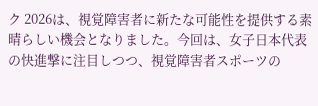ク 2026は、視覚障害者に新たな可能性を提供する素晴らしい機会となりました。今回は、女子日本代表の快進撃に注目しつつ、視覚障害者スポーツの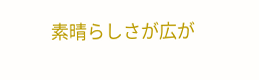素晴らしさが広が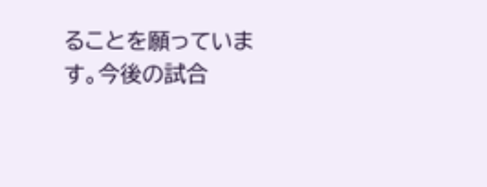ることを願っています。今後の試合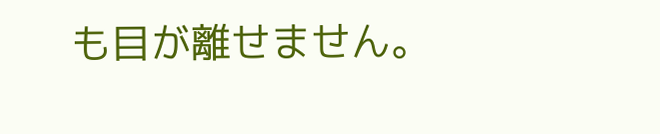も目が離せません。